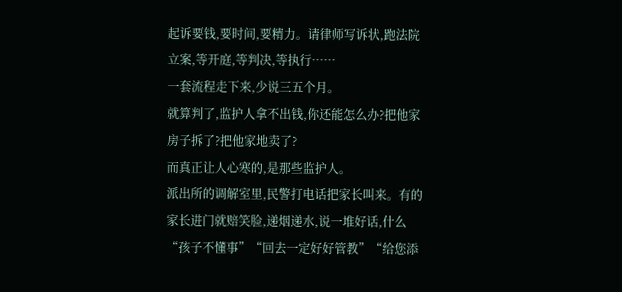起诉要钱,要时间,要精力。请律师写诉状,跑法院立案,等开庭,等判决,等执行……
一套流程走下来,少说三五个月。
就算判了,监护人拿不出钱,你还能怎么办?把他家房子拆了?把他家地卖了?
而真正让人心寒的,是那些监护人。
派出所的调解室里,民警打电话把家长叫来。有的家长进门就赔笑脸,递烟递水,说一堆好话,什么“孩子不懂事”“回去一定好好管教”“给您添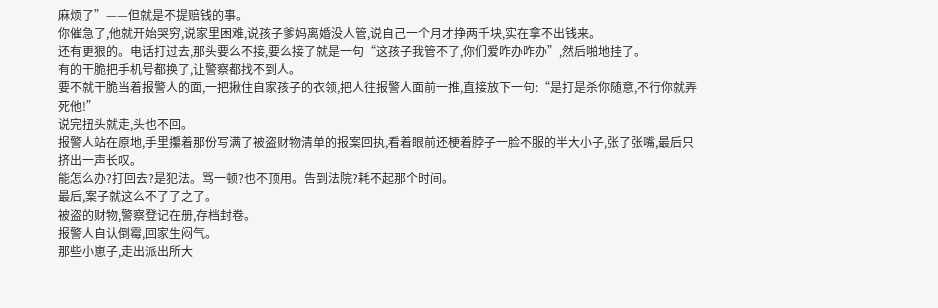麻烦了”——但就是不提赔钱的事。
你催急了,他就开始哭穷,说家里困难,说孩子爹妈离婚没人管,说自己一个月才挣两千块,实在拿不出钱来。
还有更狠的。电话打过去,那头要么不接,要么接了就是一句“这孩子我管不了,你们爱咋办咋办”,然后啪地挂了。
有的干脆把手机号都换了,让警察都找不到人。
要不就干脆当着报警人的面,一把揪住自家孩子的衣领,把人往报警人面前一推,直接放下一句:“是打是杀你随意,不行你就弄死他!”
说完扭头就走,头也不回。
报警人站在原地,手里攥着那份写满了被盗财物清单的报案回执,看着眼前还梗着脖子一脸不服的半大小子,张了张嘴,最后只挤出一声长叹。
能怎么办?打回去?是犯法。骂一顿?也不顶用。告到法院?耗不起那个时间。
最后,案子就这么不了了之了。
被盗的财物,警察登记在册,存档封卷。
报警人自认倒霉,回家生闷气。
那些小崽子,走出派出所大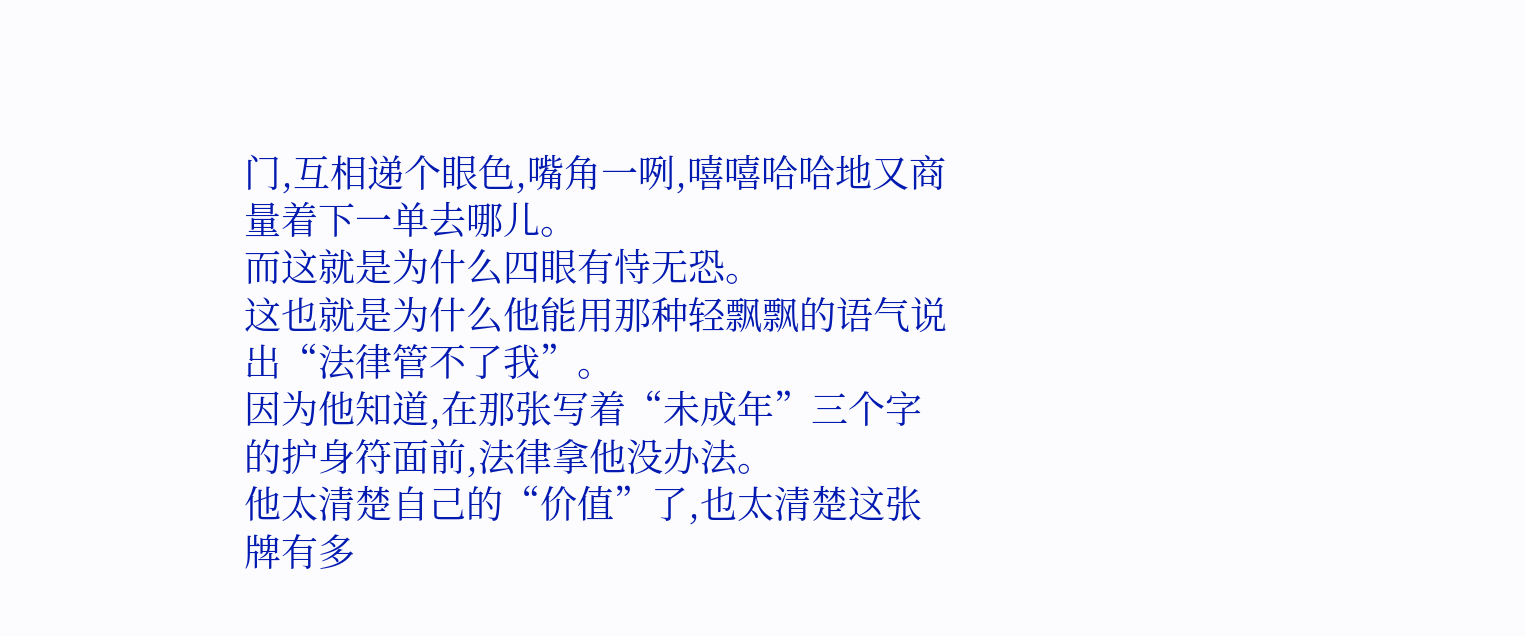门,互相递个眼色,嘴角一咧,嘻嘻哈哈地又商量着下一单去哪儿。
而这就是为什么四眼有恃无恐。
这也就是为什么他能用那种轻飘飘的语气说出“法律管不了我”。
因为他知道,在那张写着“未成年”三个字的护身符面前,法律拿他没办法。
他太清楚自己的“价值”了,也太清楚这张牌有多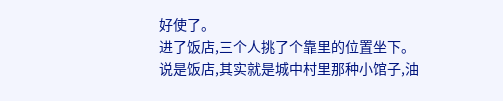好使了。
进了饭店,三个人挑了个靠里的位置坐下。
说是饭店,其实就是城中村里那种小馆子,油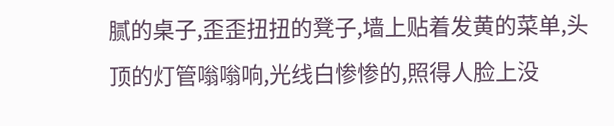腻的桌子,歪歪扭扭的凳子,墙上贴着发黄的菜单,头顶的灯管嗡嗡响,光线白惨惨的,照得人脸上没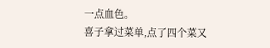一点血色。
喜子拿过菜单,点了四个菜又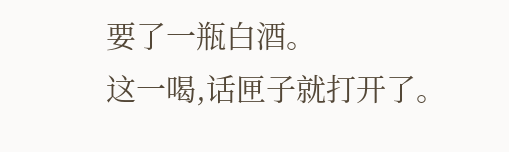要了一瓶白酒。
这一喝,话匣子就打开了。